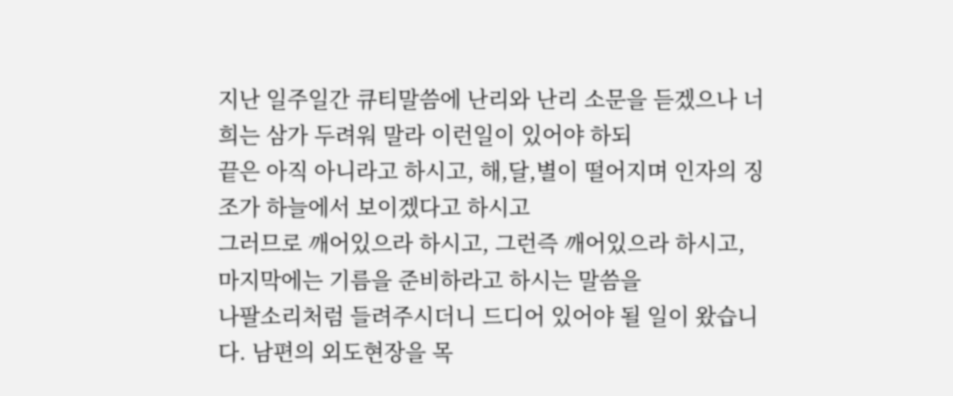지난 일주일간 큐티말씀에 난리와 난리 소문을 듣겠으나 너희는 삼가 두려워 말라 이런일이 있어야 하되
끝은 아직 아니라고 하시고, 해,달,별이 떨어지며 인자의 징조가 하늘에서 보이겠다고 하시고
그러므로 깨어있으라 하시고, 그런즉 깨어있으라 하시고, 마지막에는 기름을 준비하라고 하시는 말씀을
나팔소리처럼 들려주시더니 드디어 있어야 될 일이 왔습니다. 남편의 외도현장을 목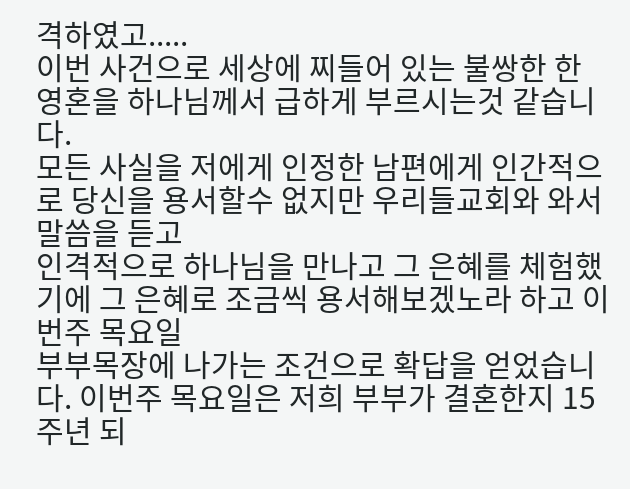격하였고.....
이번 사건으로 세상에 찌들어 있는 불쌍한 한 영혼을 하나님께서 급하게 부르시는것 같습니다.
모든 사실을 저에게 인정한 남편에게 인간적으로 당신을 용서할수 없지만 우리들교회와 와서 말씀을 듣고
인격적으로 하나님을 만나고 그 은혜를 체험했기에 그 은혜로 조금씩 용서해보겠노라 하고 이번주 목요일
부부목장에 나가는 조건으로 확답을 얻었습니다. 이번주 목요일은 저희 부부가 결혼한지 15주년 되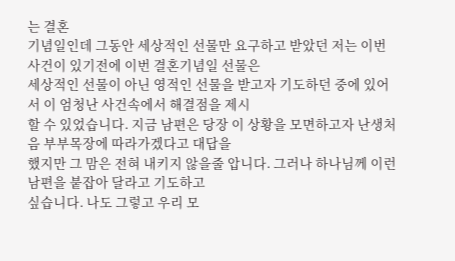는 결혼
기념일인데 그동안 세상적인 선물만 요구하고 받았던 저는 이번 사건이 있기전에 이번 결혼기념일 선물은
세상적인 선물이 아닌 영적인 선물을 받고자 기도하던 중에 있어서 이 엄청난 사건속에서 해결점을 제시
할 수 있었습니다. 지금 남편은 당장 이 상황을 모면하고자 난생처음 부부목장에 따라가겠다고 대답을
했지만 그 맘은 전혀 내키지 않을줄 압니다. 그러나 하나님께 이런 남편을 붙잡아 달라고 기도하고
싶습니다. 나도 그렇고 우리 모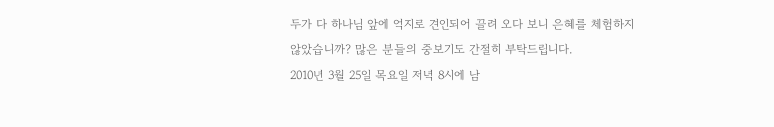두가 다 하나님 앞에 억지로 견인되어 끌려 오다 보니 은혜를 체험하지
않았습니까? 많은 분들의 중보기도 간절히 부탁드립니다.
2010년 3월 25일 목요일 저녁 8시에 남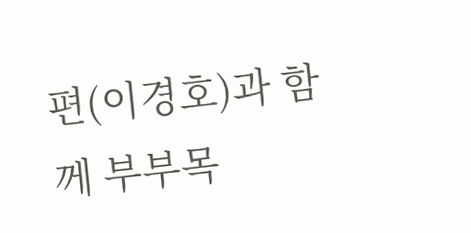편(이경호)과 함께 부부목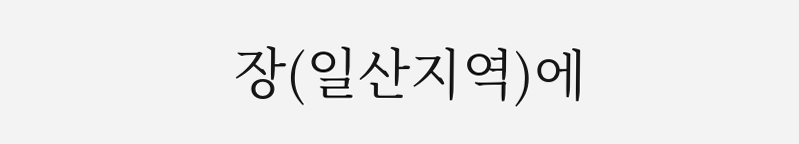장(일산지역)에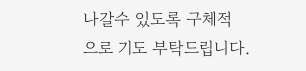나갈수 있도록 구체적
으로 기도 부탁드립니다.